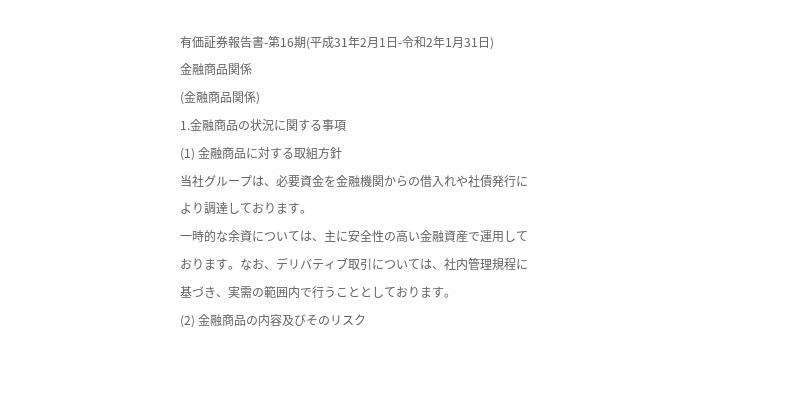有価証券報告書-第16期(平成31年2月1日-令和2年1月31日)
金融商品関係
(金融商品関係)
1.金融商品の状況に関する事項
(1) 金融商品に対する取組方針
当社グループは、必要資金を金融機関からの借入れや社債発行により調達しております。
一時的な余資については、主に安全性の高い金融資産で運用しております。なお、デリバティブ取引については、社内管理規程に基づき、実需の範囲内で行うこととしております。
(2) 金融商品の内容及びそのリスク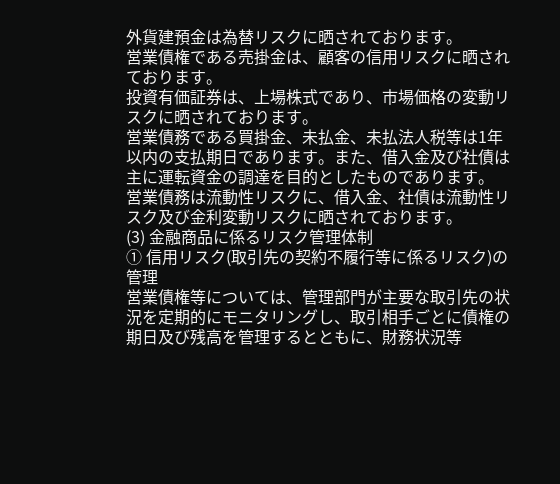外貨建預金は為替リスクに晒されております。
営業債権である売掛金は、顧客の信用リスクに晒されております。
投資有価証券は、上場株式であり、市場価格の変動リスクに晒されております。
営業債務である買掛金、未払金、未払法人税等は1年以内の支払期日であります。また、借入金及び社債は主に運転資金の調達を目的としたものであります。
営業債務は流動性リスクに、借入金、社債は流動性リスク及び金利変動リスクに晒されております。
(3) 金融商品に係るリスク管理体制
① 信用リスク(取引先の契約不履行等に係るリスク)の管理
営業債権等については、管理部門が主要な取引先の状況を定期的にモニタリングし、取引相手ごとに債権の期日及び残高を管理するとともに、財務状況等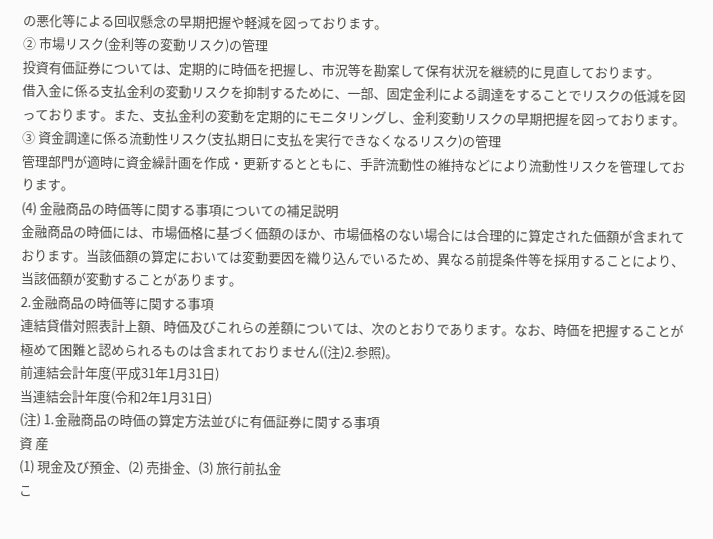の悪化等による回収懸念の早期把握や軽減を図っております。
② 市場リスク(金利等の変動リスク)の管理
投資有価証券については、定期的に時価を把握し、市況等を勘案して保有状況を継続的に見直しております。
借入金に係る支払金利の変動リスクを抑制するために、一部、固定金利による調達をすることでリスクの低減を図っております。また、支払金利の変動を定期的にモニタリングし、金利変動リスクの早期把握を図っております。
③ 資金調達に係る流動性リスク(支払期日に支払を実行できなくなるリスク)の管理
管理部門が適時に資金繰計画を作成・更新するとともに、手許流動性の維持などにより流動性リスクを管理しております。
(4) 金融商品の時価等に関する事項についての補足説明
金融商品の時価には、市場価格に基づく価額のほか、市場価格のない場合には合理的に算定された価額が含まれております。当該価額の算定においては変動要因を織り込んでいるため、異なる前提条件等を採用することにより、当該価額が変動することがあります。
2.金融商品の時価等に関する事項
連結貸借対照表計上額、時価及びこれらの差額については、次のとおりであります。なお、時価を把握することが極めて困難と認められるものは含まれておりません((注)2.参照)。
前連結会計年度(平成31年1月31日)
当連結会計年度(令和2年1月31日)
(注) 1.金融商品の時価の算定方法並びに有価証券に関する事項
資 産
(1) 現金及び預金、(2) 売掛金、(3) 旅行前払金
こ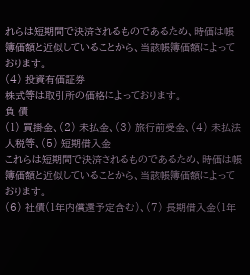れらは短期間で決済されるものであるため、時価は帳簿価額と近似していることから、当該帳簿価額によっております。
(4) 投資有価証券
株式等は取引所の価格によっております。
負 債
(1) 買掛金、(2) 未払金、(3) 旅行前受金、(4) 未払法人税等、(5) 短期借入金
これらは短期間で決済されるものであるため、時価は帳簿価額と近似していることから、当該帳簿価額によっております。
(6) 社債(1年内償還予定含む)、(7) 長期借入金(1年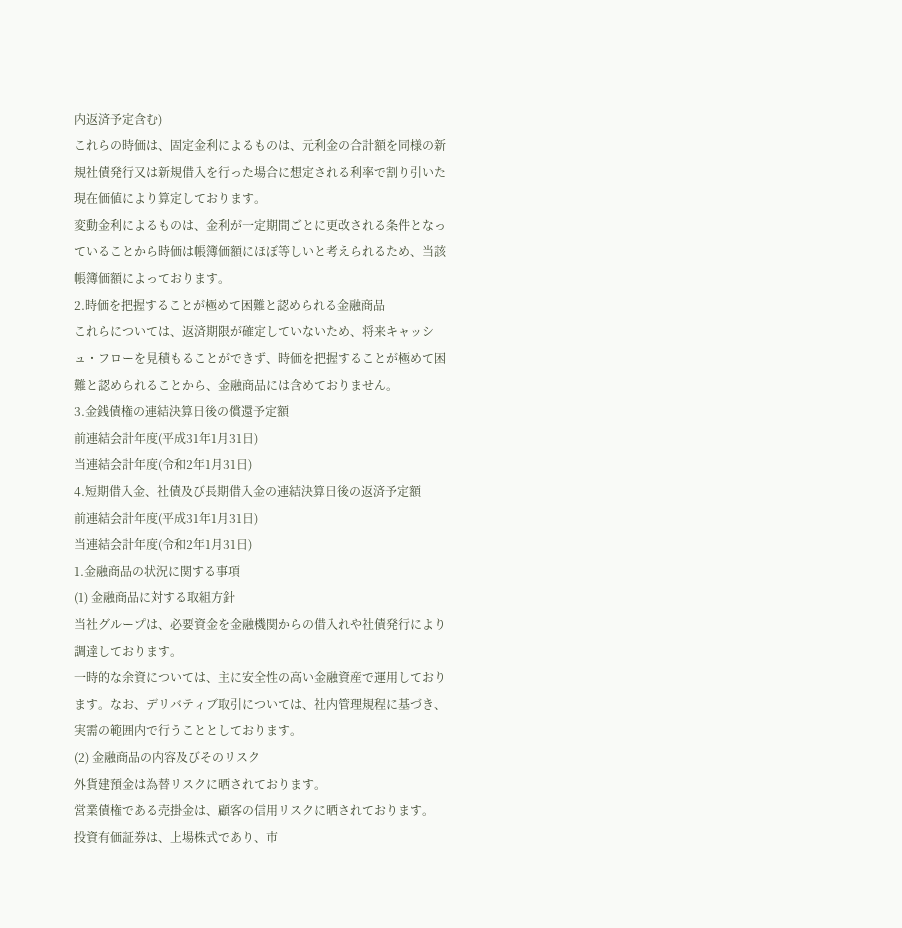内返済予定含む)
これらの時価は、固定金利によるものは、元利金の合計額を同様の新規社債発行又は新規借入を行った場合に想定される利率で割り引いた現在価値により算定しております。
変動金利によるものは、金利が一定期間ごとに更改される条件となっていることから時価は帳簿価額にほぼ等しいと考えられるため、当該帳簿価額によっております。
2.時価を把握することが極めて困難と認められる金融商品
これらについては、返済期限が確定していないため、将来キャッシュ・フローを見積もることができず、時価を把握することが極めて困難と認められることから、金融商品には含めておりません。
3.金銭債権の連結決算日後の償還予定額
前連結会計年度(平成31年1月31日)
当連結会計年度(令和2年1月31日)
4.短期借入金、社債及び長期借入金の連結決算日後の返済予定額
前連結会計年度(平成31年1月31日)
当連結会計年度(令和2年1月31日)
1.金融商品の状況に関する事項
(1) 金融商品に対する取組方針
当社グループは、必要資金を金融機関からの借入れや社債発行により調達しております。
一時的な余資については、主に安全性の高い金融資産で運用しております。なお、デリバティブ取引については、社内管理規程に基づき、実需の範囲内で行うこととしております。
(2) 金融商品の内容及びそのリスク
外貨建預金は為替リスクに晒されております。
営業債権である売掛金は、顧客の信用リスクに晒されております。
投資有価証券は、上場株式であり、市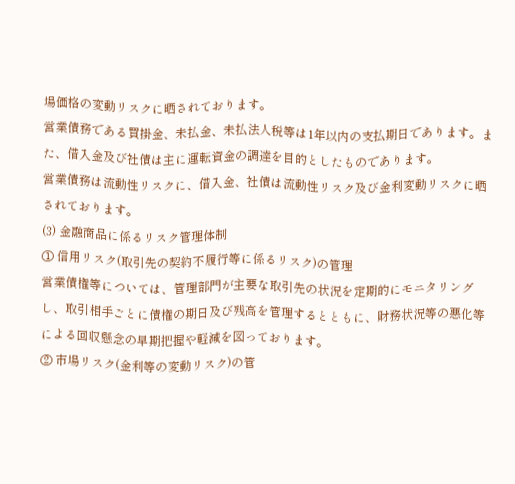場価格の変動リスクに晒されております。
営業債務である買掛金、未払金、未払法人税等は1年以内の支払期日であります。また、借入金及び社債は主に運転資金の調達を目的としたものであります。
営業債務は流動性リスクに、借入金、社債は流動性リスク及び金利変動リスクに晒されております。
(3) 金融商品に係るリスク管理体制
① 信用リスク(取引先の契約不履行等に係るリスク)の管理
営業債権等については、管理部門が主要な取引先の状況を定期的にモニタリングし、取引相手ごとに債権の期日及び残高を管理するとともに、財務状況等の悪化等による回収懸念の早期把握や軽減を図っております。
② 市場リスク(金利等の変動リスク)の管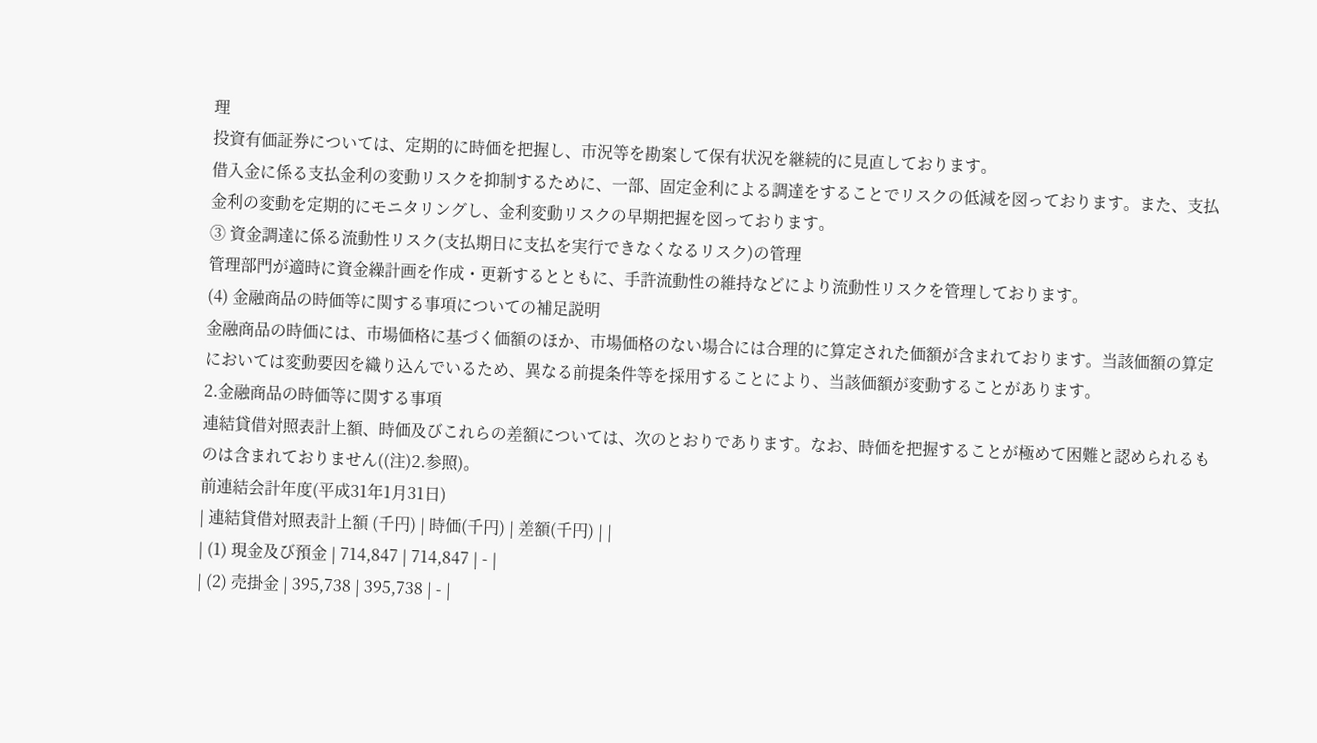理
投資有価証券については、定期的に時価を把握し、市況等を勘案して保有状況を継続的に見直しております。
借入金に係る支払金利の変動リスクを抑制するために、一部、固定金利による調達をすることでリスクの低減を図っております。また、支払金利の変動を定期的にモニタリングし、金利変動リスクの早期把握を図っております。
③ 資金調達に係る流動性リスク(支払期日に支払を実行できなくなるリスク)の管理
管理部門が適時に資金繰計画を作成・更新するとともに、手許流動性の維持などにより流動性リスクを管理しております。
(4) 金融商品の時価等に関する事項についての補足説明
金融商品の時価には、市場価格に基づく価額のほか、市場価格のない場合には合理的に算定された価額が含まれております。当該価額の算定においては変動要因を織り込んでいるため、異なる前提条件等を採用することにより、当該価額が変動することがあります。
2.金融商品の時価等に関する事項
連結貸借対照表計上額、時価及びこれらの差額については、次のとおりであります。なお、時価を把握することが極めて困難と認められるものは含まれておりません((注)2.参照)。
前連結会計年度(平成31年1月31日)
| 連結貸借対照表計上額 (千円) | 時価(千円) | 差額(千円) | |
| (1) 現金及び預金 | 714,847 | 714,847 | - |
| (2) 売掛金 | 395,738 | 395,738 | - |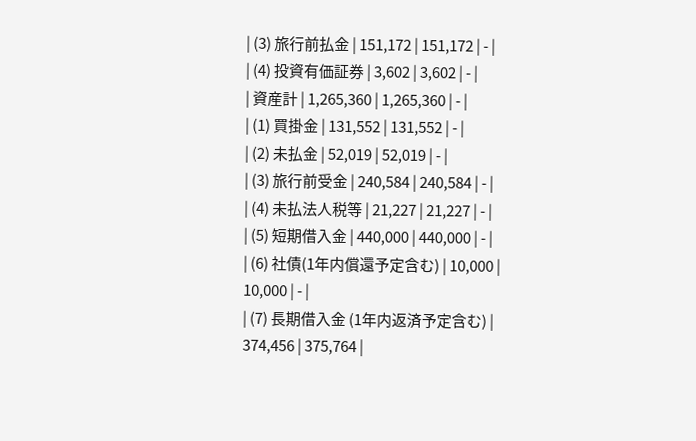| (3) 旅行前払金 | 151,172 | 151,172 | - |
| (4) 投資有価証券 | 3,602 | 3,602 | - |
| 資産計 | 1,265,360 | 1,265,360 | - |
| (1) 買掛金 | 131,552 | 131,552 | - |
| (2) 未払金 | 52,019 | 52,019 | - |
| (3) 旅行前受金 | 240,584 | 240,584 | - |
| (4) 未払法人税等 | 21,227 | 21,227 | - |
| (5) 短期借入金 | 440,000 | 440,000 | - |
| (6) 社債(1年内償還予定含む) | 10,000 | 10,000 | - |
| (7) 長期借入金 (1年内返済予定含む) | 374,456 | 375,764 |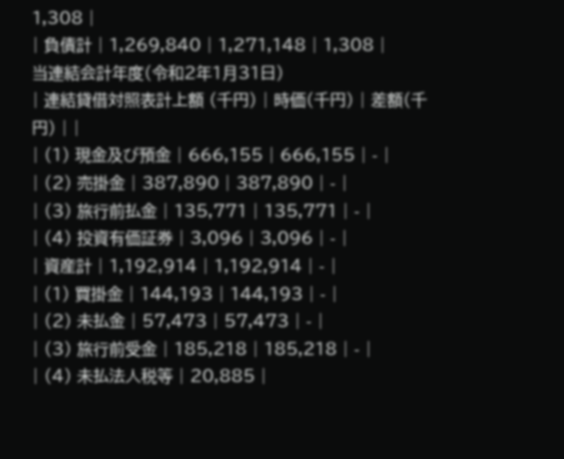1,308 |
| 負債計 | 1,269,840 | 1,271,148 | 1,308 |
当連結会計年度(令和2年1月31日)
| 連結貸借対照表計上額 (千円) | 時価(千円) | 差額(千円) | |
| (1) 現金及び預金 | 666,155 | 666,155 | - |
| (2) 売掛金 | 387,890 | 387,890 | - |
| (3) 旅行前払金 | 135,771 | 135,771 | - |
| (4) 投資有価証券 | 3,096 | 3,096 | - |
| 資産計 | 1,192,914 | 1,192,914 | - |
| (1) 買掛金 | 144,193 | 144,193 | - |
| (2) 未払金 | 57,473 | 57,473 | - |
| (3) 旅行前受金 | 185,218 | 185,218 | - |
| (4) 未払法人税等 | 20,885 |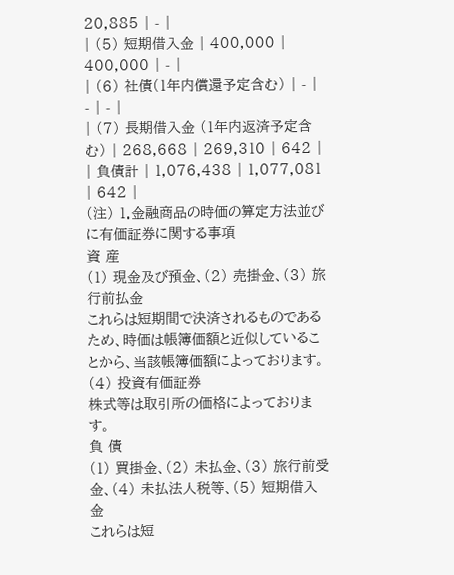20,885 | - |
| (5) 短期借入金 | 400,000 | 400,000 | - |
| (6) 社債(1年内償還予定含む) | - | - | - |
| (7) 長期借入金 (1年内返済予定含む) | 268,668 | 269,310 | 642 |
| 負債計 | 1,076,438 | 1,077,081 | 642 |
(注) 1.金融商品の時価の算定方法並びに有価証券に関する事項
資 産
(1) 現金及び預金、(2) 売掛金、(3) 旅行前払金
これらは短期間で決済されるものであるため、時価は帳簿価額と近似していることから、当該帳簿価額によっております。
(4) 投資有価証券
株式等は取引所の価格によっております。
負 債
(1) 買掛金、(2) 未払金、(3) 旅行前受金、(4) 未払法人税等、(5) 短期借入金
これらは短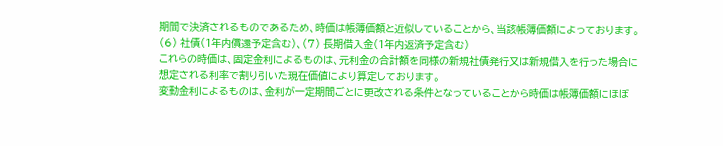期間で決済されるものであるため、時価は帳簿価額と近似していることから、当該帳簿価額によっております。
(6) 社債(1年内償還予定含む)、(7) 長期借入金(1年内返済予定含む)
これらの時価は、固定金利によるものは、元利金の合計額を同様の新規社債発行又は新規借入を行った場合に想定される利率で割り引いた現在価値により算定しております。
変動金利によるものは、金利が一定期間ごとに更改される条件となっていることから時価は帳簿価額にほぼ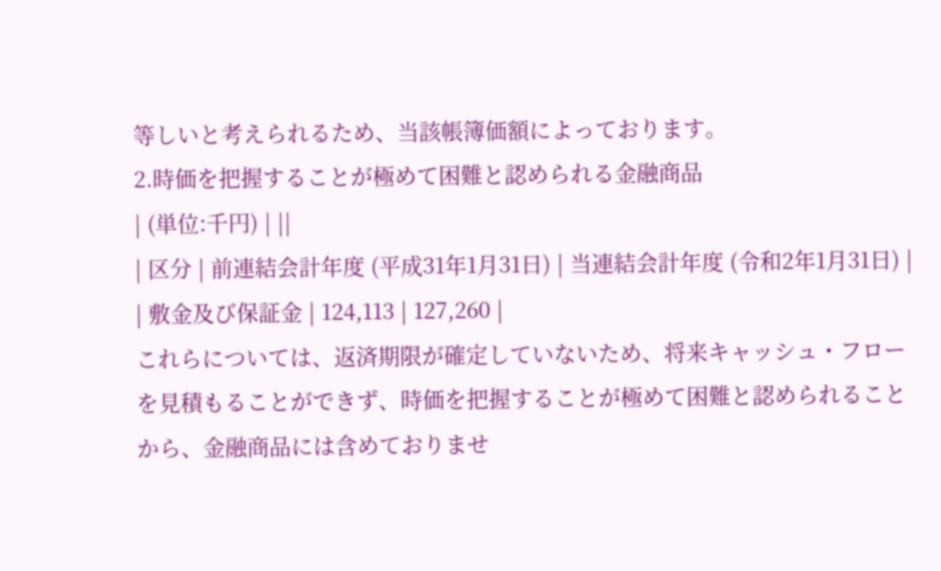等しいと考えられるため、当該帳簿価額によっております。
2.時価を把握することが極めて困難と認められる金融商品
| (単位:千円) | ||
| 区分 | 前連結会計年度 (平成31年1月31日) | 当連結会計年度 (令和2年1月31日) |
| 敷金及び保証金 | 124,113 | 127,260 |
これらについては、返済期限が確定していないため、将来キャッシュ・フローを見積もることができず、時価を把握することが極めて困難と認められることから、金融商品には含めておりませ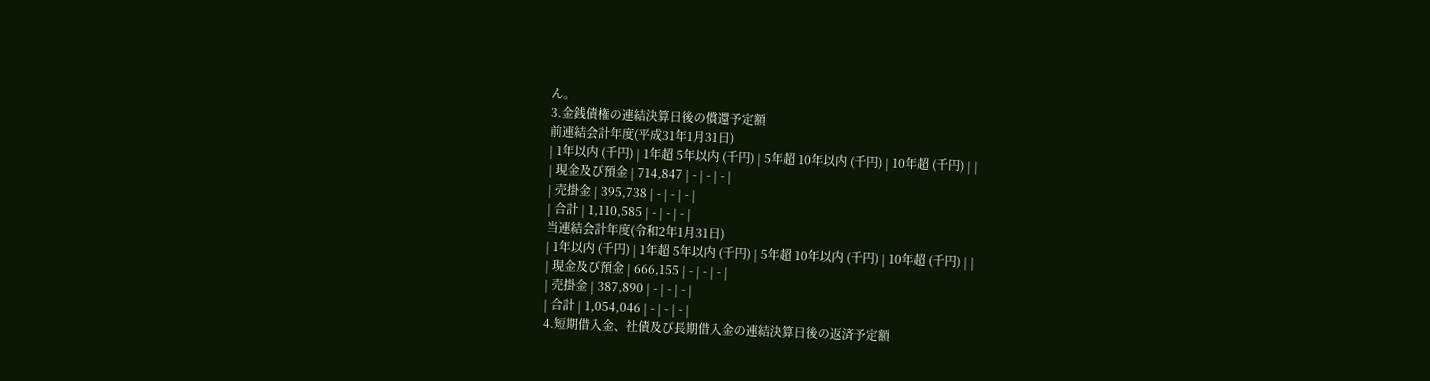ん。
3.金銭債権の連結決算日後の償還予定額
前連結会計年度(平成31年1月31日)
| 1年以内 (千円) | 1年超 5年以内 (千円) | 5年超 10年以内 (千円) | 10年超 (千円) | |
| 現金及び預金 | 714,847 | - | - | - |
| 売掛金 | 395,738 | - | - | - |
| 合計 | 1,110,585 | - | - | - |
当連結会計年度(令和2年1月31日)
| 1年以内 (千円) | 1年超 5年以内 (千円) | 5年超 10年以内 (千円) | 10年超 (千円) | |
| 現金及び預金 | 666,155 | - | - | - |
| 売掛金 | 387,890 | - | - | - |
| 合計 | 1,054,046 | - | - | - |
4.短期借入金、社債及び長期借入金の連結決算日後の返済予定額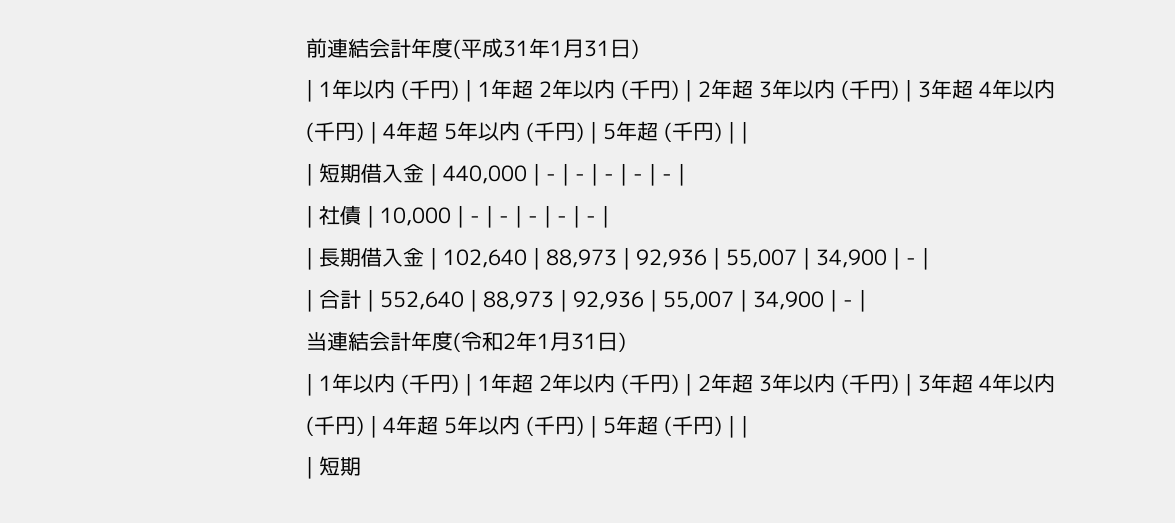前連結会計年度(平成31年1月31日)
| 1年以内 (千円) | 1年超 2年以内 (千円) | 2年超 3年以内 (千円) | 3年超 4年以内 (千円) | 4年超 5年以内 (千円) | 5年超 (千円) | |
| 短期借入金 | 440,000 | - | - | - | - | - |
| 社債 | 10,000 | - | - | - | - | - |
| 長期借入金 | 102,640 | 88,973 | 92,936 | 55,007 | 34,900 | - |
| 合計 | 552,640 | 88,973 | 92,936 | 55,007 | 34,900 | - |
当連結会計年度(令和2年1月31日)
| 1年以内 (千円) | 1年超 2年以内 (千円) | 2年超 3年以内 (千円) | 3年超 4年以内 (千円) | 4年超 5年以内 (千円) | 5年超 (千円) | |
| 短期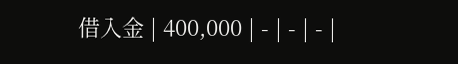借入金 | 400,000 | - | - | - |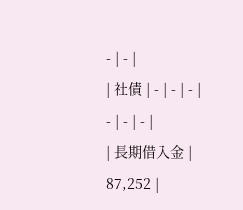- | - |
| 社債 | - | - | - | - | - | - |
| 長期借入金 | 87,252 |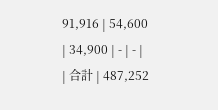91,916 | 54,600 | 34,900 | - | - |
| 合計 | 487,252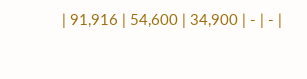| 91,916 | 54,600 | 34,900 | - | - |